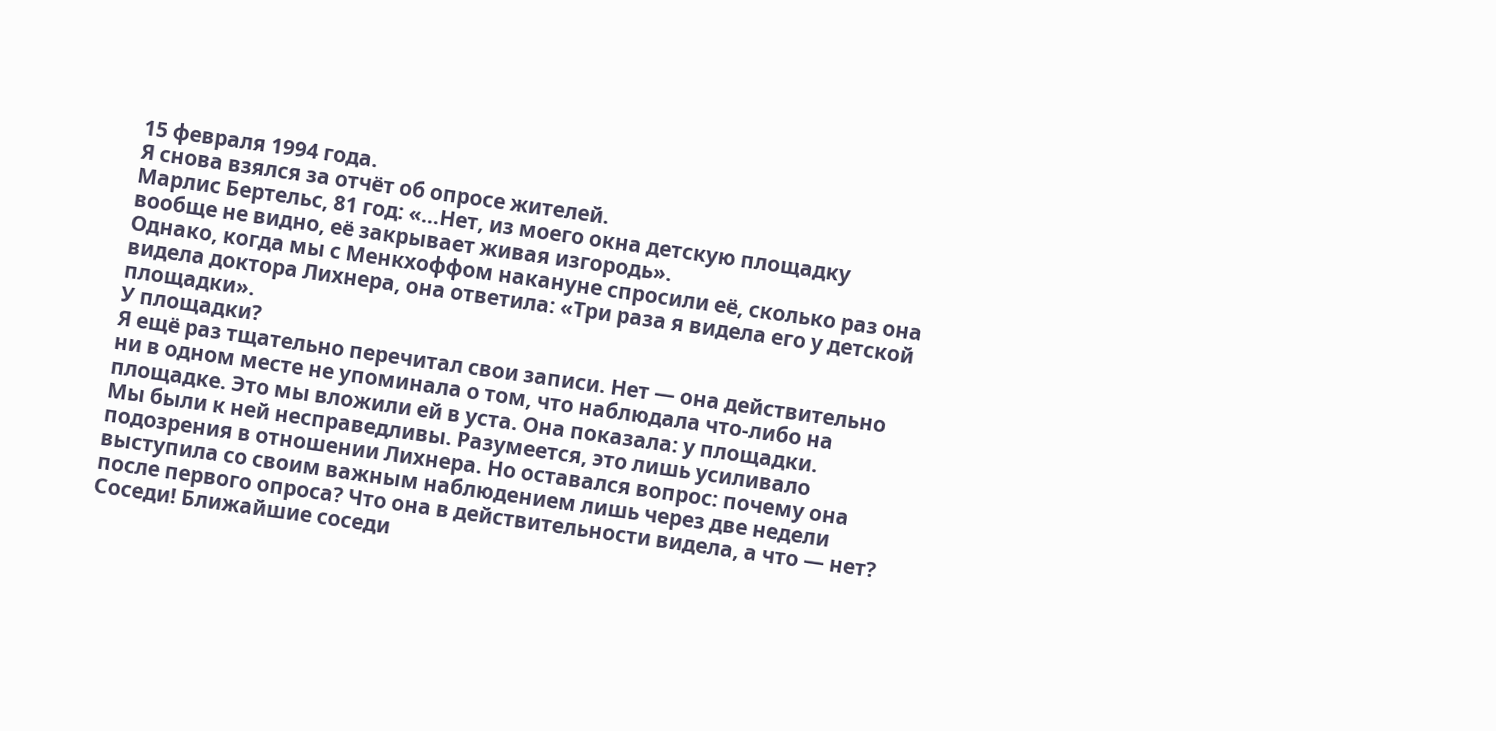15 февраля 1994 года.
Я снова взялся за отчёт об опросе жителей.
Марлис Бертельс, 81 год: «…Нет, из моего окна детскую площадку вообще не видно, её закрывает живая изгородь».
Однако, когда мы с Менкхоффом накануне спросили её, сколько раз она видела доктора Лихнера, она ответила: «Три раза я видела его у детской площадки».
У площадки?
Я ещё раз тщательно перечитал свои записи. Нет — она действительно ни в одном месте не упоминала о том, что наблюдала что-либо на площадке. Это мы вложили ей в уста. Она показала: у площадки.
Мы были к ней несправедливы. Разумеется, это лишь усиливало подозрения в отношении Лихнера. Но оставался вопрос: почему она выступила со своим важным наблюдением лишь через две недели после первого опроса? Что она в действительности видела, а что — нет?
Соседи! Ближайшие соседи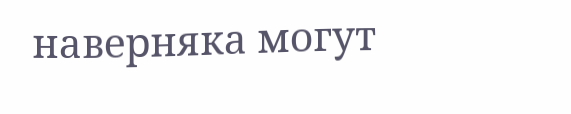наверняка могут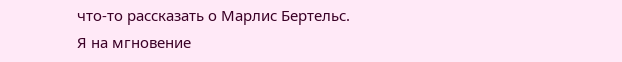что-то рассказать о Марлис Бертельс.
Я на мгновение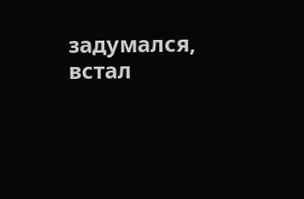задумался, встал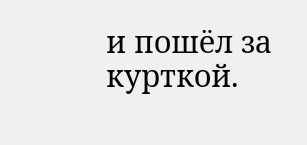и пошёл за курткой.